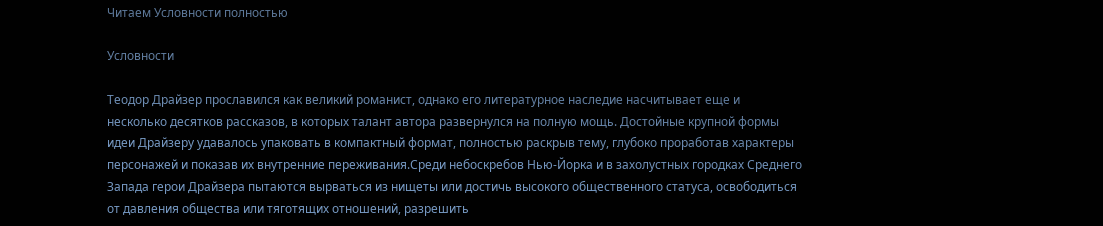Читаем Условности полностью

Условности

Теодор Драйзер прославился как великий романист, однако его литературное наследие насчитывает еще и несколько десятков рассказов, в которых талант автора развернулся на полную мощь. Достойные крупной формы идеи Драйзеру удавалось упаковать в компактный формат, полностью раскрыв тему, глубоко проработав характеры персонажей и показав их внутренние переживания.Среди небоскребов Нью-Йорка и в захолустных городках Среднего Запада герои Драйзера пытаются вырваться из нищеты или достичь высокого общественного статуса, освободиться от давления общества или тяготящих отношений, разрешить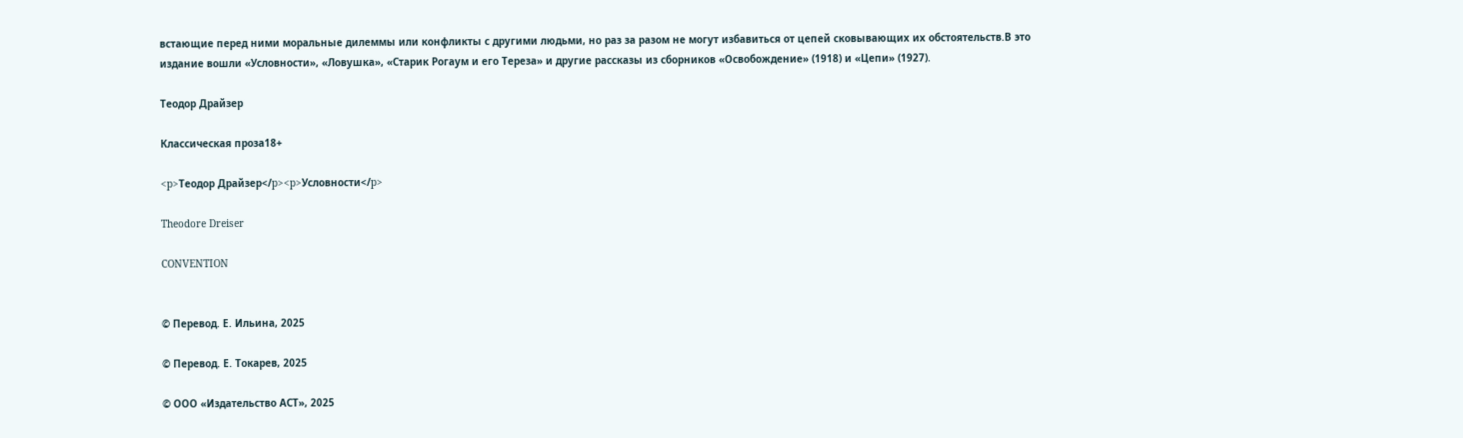встающие перед ними моральные дилеммы или конфликты с другими людьми, но раз за разом не могут избавиться от цепей сковывающих их обстоятельств.В это издание вошли «Условности», «Ловушка», «Старик Рогаум и его Тереза» и другие рассказы из сборников «Освобождение» (1918) и «Цепи» (1927).

Теодор Драйзер

Классическая проза18+

<p>Теодор Драйзер</p><p>Условности</p>

Theodore Dreiser

CONVENTION


© Перевод. Е. Ильина, 2025

© Перевод. Е. Токарев, 2025

© ООО «Издательство АСТ», 2025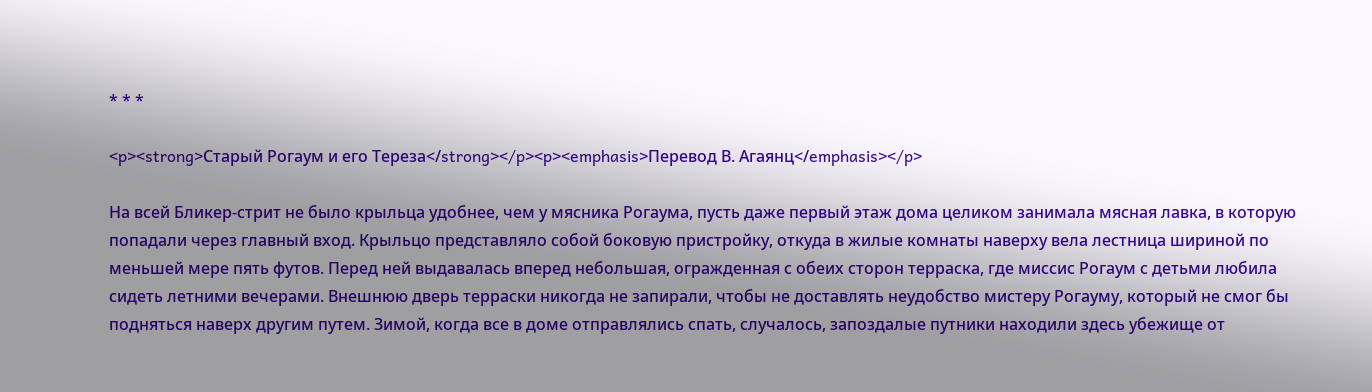* * *

<p><strong>Старый Рогаум и его Тереза</strong></p><p><emphasis>Перевод В. Агаянц</emphasis></p>

На всей Бликер-стрит не было крыльца удобнее, чем у мясника Рогаума, пусть даже первый этаж дома целиком занимала мясная лавка, в которую попадали через главный вход. Крыльцо представляло собой боковую пристройку, откуда в жилые комнаты наверху вела лестница шириной по меньшей мере пять футов. Перед ней выдавалась вперед небольшая, огражденная с обеих сторон терраска, где миссис Рогаум с детьми любила сидеть летними вечерами. Внешнюю дверь терраски никогда не запирали, чтобы не доставлять неудобство мистеру Рогауму, который не смог бы подняться наверх другим путем. Зимой, когда все в доме отправлялись спать, случалось, запоздалые путники находили здесь убежище от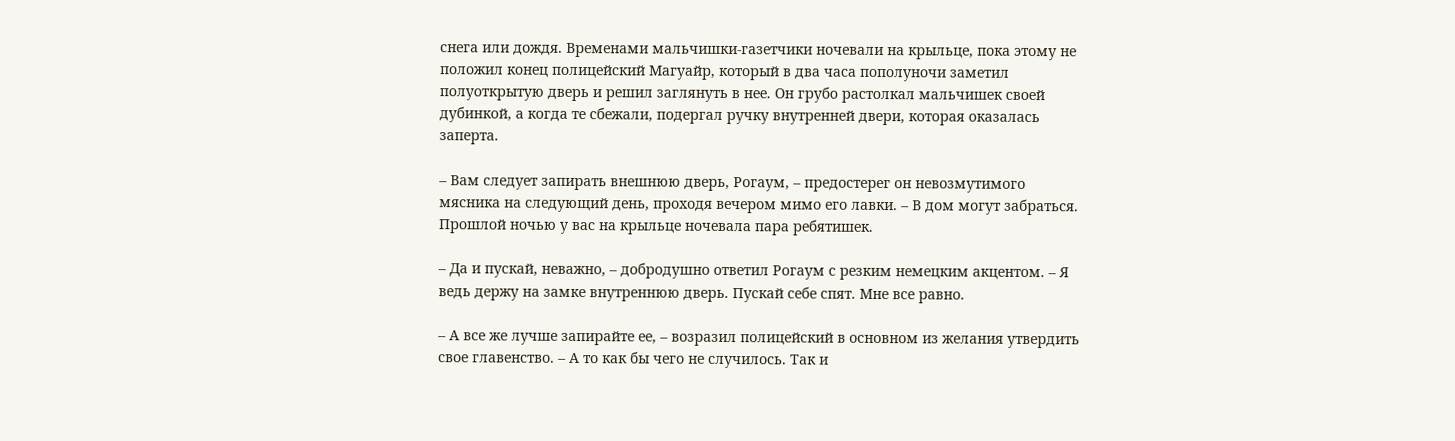снега или дождя. Временами мальчишки-газетчики ночевали на крыльце, пока этому не положил конец полицейский Магуайр, который в два часа пополуночи заметил полуоткрытую дверь и решил заглянуть в нее. Он грубо растолкал мальчишек своей дубинкой, а когда те сбежали, подергал ручку внутренней двери, которая оказалась заперта.

– Вам следует запирать внешнюю дверь, Рогаум, – предостерег он невозмутимого мясника на следующий день, проходя вечером мимо его лавки. – В дом могут забраться. Прошлой ночью у вас на крыльце ночевала пара ребятишек.

– Да и пускай, неважно, – добродушно ответил Рогаум с резким немецким акцентом. – Я ведь держу на замке внутреннюю дверь. Пускай себе спят. Мне все равно.

– А все же лучше запирайте ее, – возразил полицейский в основном из желания утвердить свое главенство. – А то как бы чего не случилось. Так и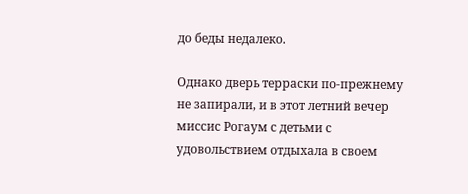до беды недалеко.

Однако дверь терраски по-прежнему не запирали, и в этот летний вечер миссис Рогаум с детьми с удовольствием отдыхала в своем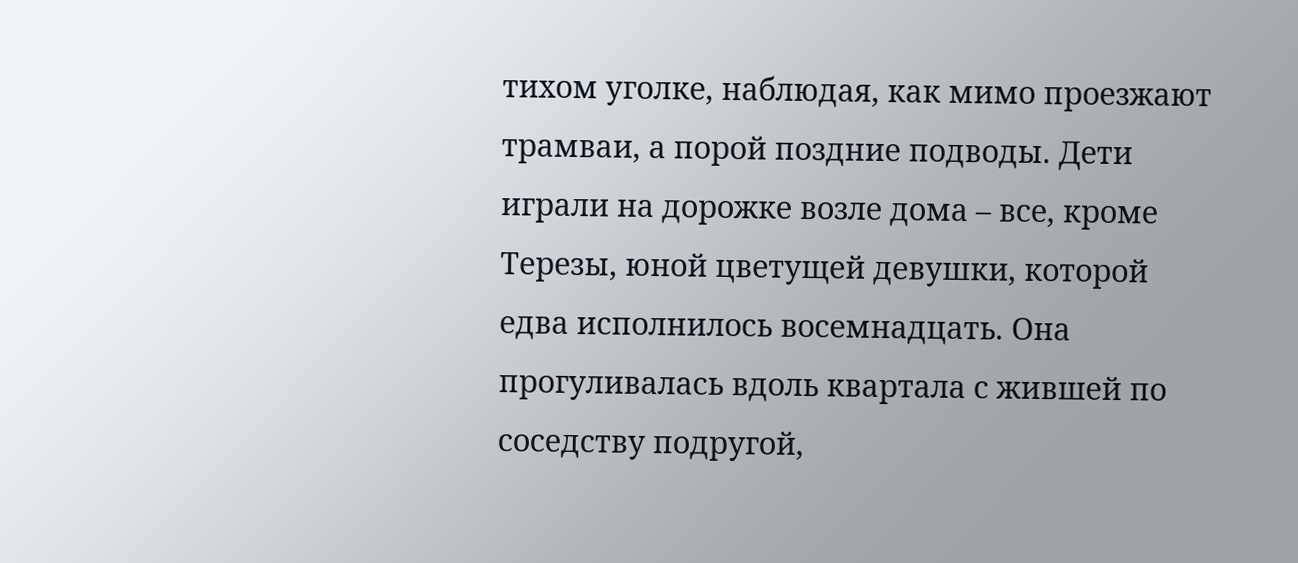тихом уголке, наблюдая, как мимо проезжают трамваи, а порой поздние подводы. Дети играли на дорожке возле дома – все, кроме Терезы, юной цветущей девушки, которой едва исполнилось восемнадцать. Она прогуливалась вдоль квартала с жившей по соседству подругой,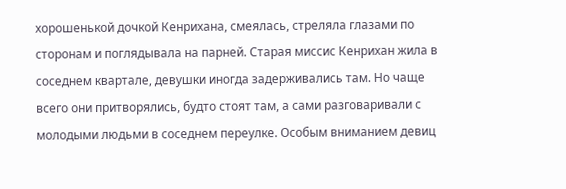хорошенькой дочкой Кенрихана, смеялась, стреляла глазами по сторонам и поглядывала на парней. Старая миссис Кенрихан жила в соседнем квартале, девушки иногда задерживались там. Но чаще всего они притворялись, будто стоят там, а сами разговаривали с молодыми людьми в соседнем переулке. Особым вниманием девиц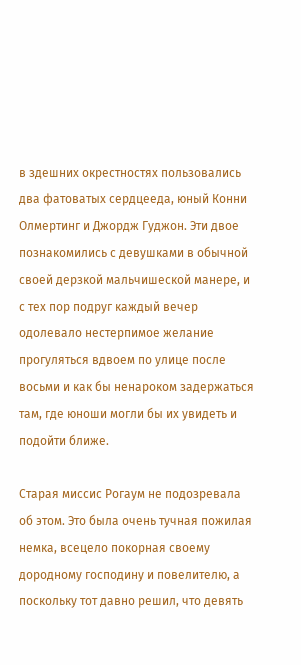в здешних окрестностях пользовались два фатоватых сердцееда, юный Конни Олмертинг и Джордж Гуджон. Эти двое познакомились с девушками в обычной своей дерзкой мальчишеской манере, и с тех пор подруг каждый вечер одолевало нестерпимое желание прогуляться вдвоем по улице после восьми и как бы ненароком задержаться там, где юноши могли бы их увидеть и подойти ближе.

Старая миссис Рогаум не подозревала об этом. Это была очень тучная пожилая немка, всецело покорная своему дородному господину и повелителю, а поскольку тот давно решил, что девять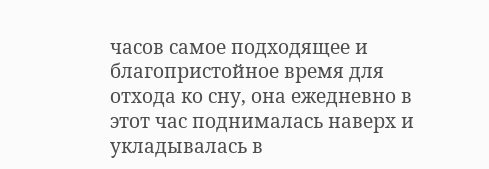часов самое подходящее и благопристойное время для отхода ко сну, она ежедневно в этот час поднималась наверх и укладывалась в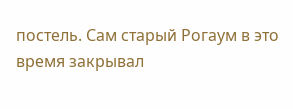постель. Сам старый Рогаум в это время закрывал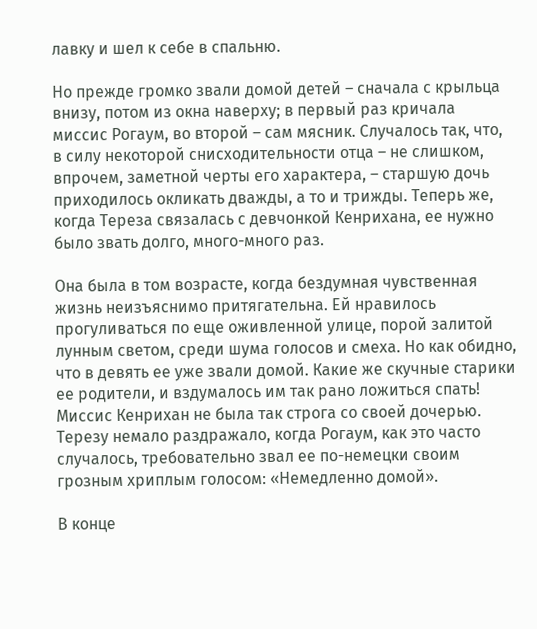лавку и шел к себе в спальню.

Но прежде громко звали домой детей – сначала с крыльца внизу, потом из окна наверху; в первый раз кричала миссис Рогаум, во второй – сам мясник. Случалось так, что, в силу некоторой снисходительности отца – не слишком, впрочем, заметной черты его характера, – старшую дочь приходилось окликать дважды, а то и трижды. Теперь же, когда Тереза связалась с девчонкой Кенрихана, ее нужно было звать долго, много-много раз.

Она была в том возрасте, когда бездумная чувственная жизнь неизъяснимо притягательна. Ей нравилось прогуливаться по еще оживленной улице, порой залитой лунным светом, среди шума голосов и смеха. Но как обидно, что в девять ее уже звали домой. Какие же скучные старики ее родители, и вздумалось им так рано ложиться спать! Миссис Кенрихан не была так строга со своей дочерью. Терезу немало раздражало, когда Рогаум, как это часто случалось, требовательно звал ее по-немецки своим грозным хриплым голосом: «Немедленно домой».

В конце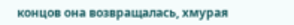концов она возвращалась, хмурая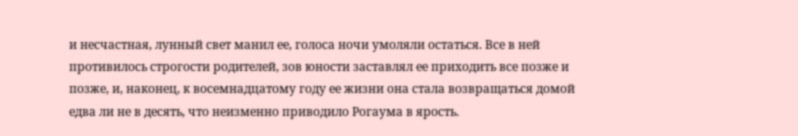и несчастная, лунный свет манил ее, голоса ночи умоляли остаться. Все в ней противилось строгости родителей, зов юности заставлял ее приходить все позже и позже, и, наконец, к восемнадцатому году ее жизни она стала возвращаться домой едва ли не в десять, что неизменно приводило Рогаума в ярость.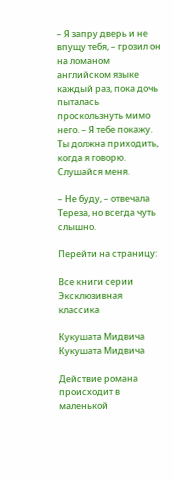– Я запру дверь и не впущу тебя, – грозил он на ломаном английском языке каждый раз, пока дочь пыталась проскользнуть мимо него. – Я тебе покажу. Ты должна приходить, когда я говорю. Слушайся меня.

– Не буду, – отвечала Тереза, но всегда чуть слышно.

Перейти на страницу:

Все книги серии Эксклюзивная классика

Кукушата Мидвича
Кукушата Мидвича

Действие романа происходит в маленькой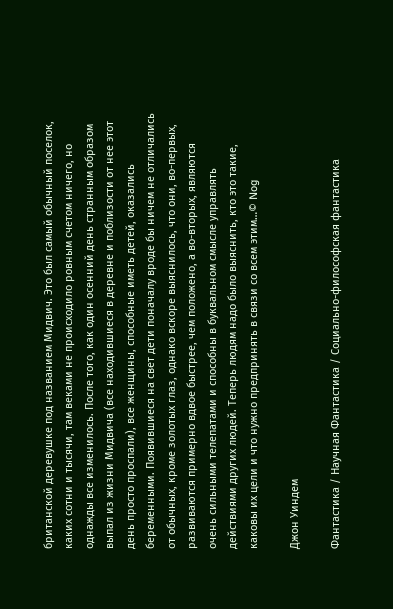британской деревушке под названием Мидвич. Это был самый обычный поселок, каких сотни и тысячи, там веками не происходило ровным счетом ничего, но однажды все изменилось. После того, как один осенний день странным образом выпал из жизни Мидвича (все находившиеся в деревне и поблизости от нее этот день просто проспали), все женщины, способные иметь детей, оказались беременными. Появившиеся на свет дети поначалу вроде бы ничем не отличались от обычных, кроме золотых глаз, однако вскоре выяснилось, что они, во-первых, развиваются примерно вдвое быстрее, чем положено, а во-вторых, являются очень сильными телепатами и способны в буквальном смысле управлять действиями других людей. Теперь людям надо было выяснить, кто это такие, каковы их цели и что нужно предпринять в связи со всем этим…© Nog

Джон Уиндем

Фантастика / Научная Фантастика / Социально-философская фантастика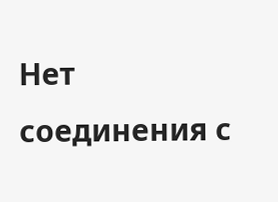Нет соединения с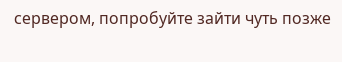сервером, попробуйте зайти чуть позже